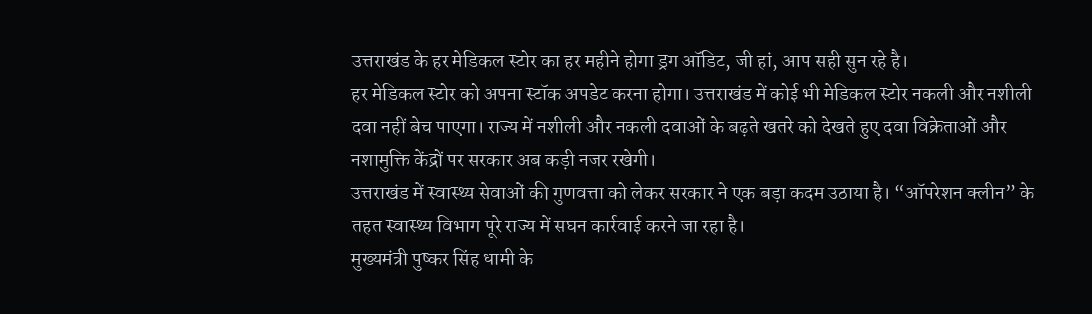उत्तराखंड के हर मेडिकल स्टोर का हर महीने होगा ड्रग ऑडिट, जी हां, आप सही सुन रहे है।
हर मेडिकल स्टोर को अपना स्टॉक अपडेट करना होगा। उत्तराखंड में कोई भी मेडिकल स्टोर नकली और नशीली दवा नहीं बेच पाएगा। राज्य में नशीली और नकली दवाओं के बढ़ते खतरे को देखते हुए दवा विक्रेताओं और नशामुक्ति केंद्रों पर सरकार अब कड़ी नजर रखेगी।
उत्तराखंड में स्वास्थ्य सेवाओं की गुणवत्ता को लेकर सरकार ने एक बड़ा कदम उठाया है। “ऑपरेशन क्लीन” के तहत स्वास्थ्य विभाग पूरे राज्य में सघन कार्रवाई करने जा रहा है।
मुख्यमंत्री पुष्कर सिंह धामी के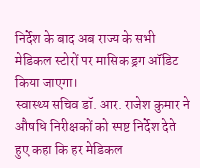निर्देश के बाद अब राज्य के सभी मेडिकल स्टोरों पर मासिक ड्रग ऑडिट किया जाएगा।
स्वास्थ्य सचिव डॉ. आर. राजेश कुमार ने औषधि निरीक्षकों को स्पष्ट निर्देश देते हुए कहा कि हर मेडिकल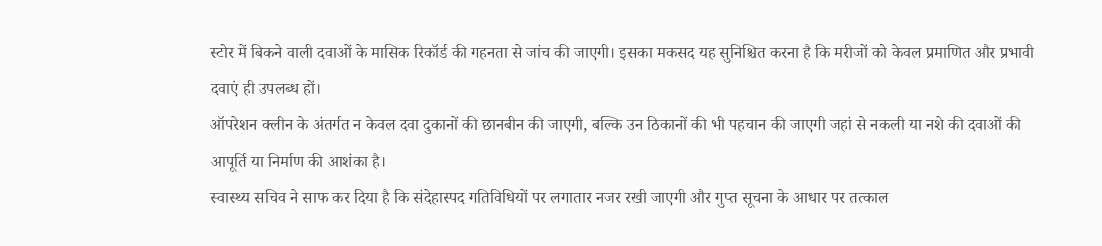स्टोर में बिकने वाली दवाओं के मासिक रिकॉर्ड की गहनता से जांच की जाएगी। इसका मकसद यह सुनिश्चित करना है कि मरीजों को केवल प्रमाणित और प्रभावी दवाएं ही उपलब्ध हों।
ऑपरेशन क्लीन के अंतर्गत न केवल दवा दुकानों की छानबीन की जाएगी, बल्कि उन ठिकानों की भी पहचान की जाएगी जहां से नकली या नशे की दवाओं की आपूर्ति या निर्माण की आशंका है।
स्वास्थ्य सचिव ने साफ कर दिया है कि संदेहास्पद गतिविधियों पर लगातार नजर रखी जाएगी और गुप्त सूचना के आधार पर तत्काल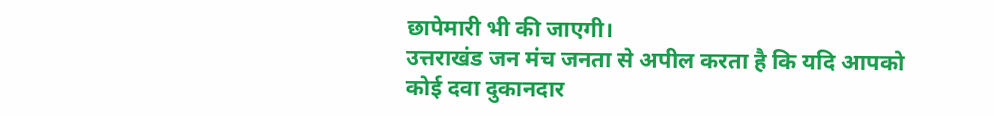छापेमारी भी की जाएगी।
उत्तराखंड जन मंच जनता से अपील करता है कि यदि आपको कोई दवा दुकानदार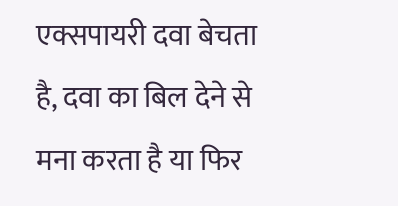एक्सपायरी दवा बेचता है, दवा का बिल देने से मना करता है या फिर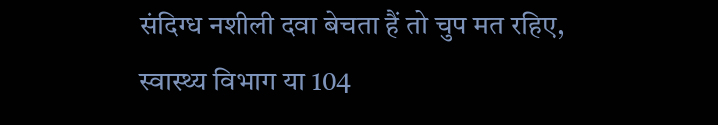संदिग्ध नशीली दवा बेचता हैं तो चुप मत रहिए,
स्वास्थ्य विभाग या 104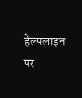हेल्पलाइन पर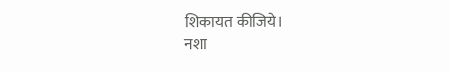शिकायत कीजिये।
नशा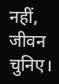नहीं, जीवन चुनिए।